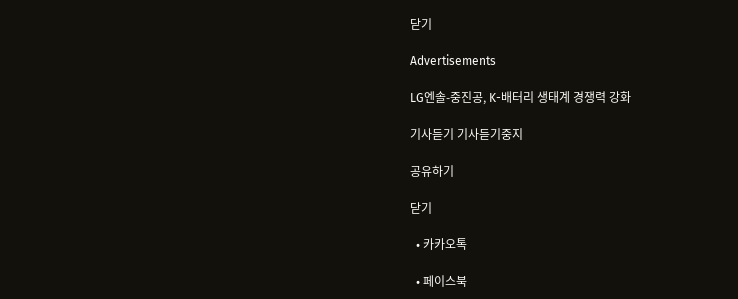닫기

Advertisements

LG엔솔-중진공, K-배터리 생태계 경쟁력 강화

기사듣기 기사듣기중지

공유하기

닫기

  • 카카오톡

  • 페이스북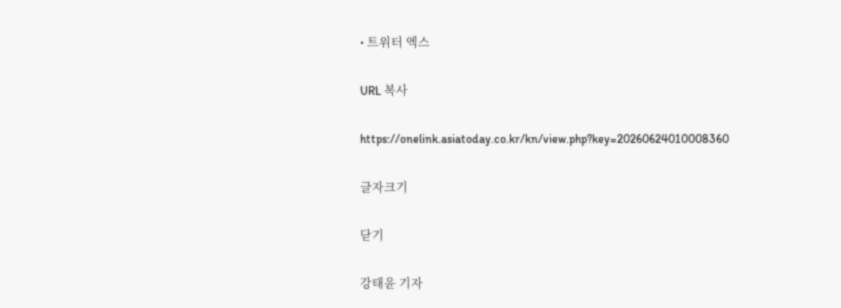• 트위터 엑스

URL 복사

https://onelink.asiatoday.co.kr/kn/view.php?key=20260624010008360

글자크기

닫기

강태윤 기자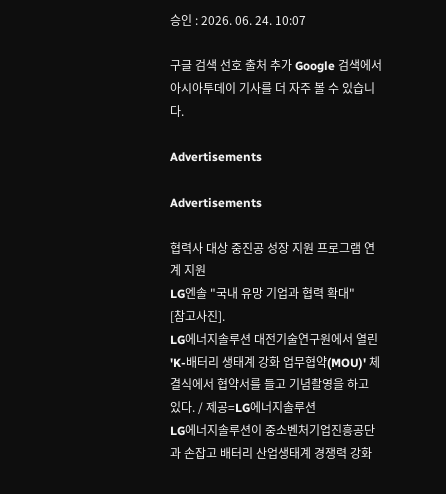승인 : 2026. 06. 24. 10:07

구글 검색 선호 출처 추가 Google 검색에서 아시아투데이 기사를 더 자주 볼 수 있습니다.

Advertisements

Advertisements

협력사 대상 중진공 성장 지원 프로그램 연계 지원
LG엔솔 "국내 유망 기업과 협력 확대"
[참고사진].
LG에너지솔루션 대전기술연구원에서 열린 'K-배터리 생태계 강화 업무협약(MOU)' 체결식에서 협약서를 들고 기념촬영을 하고 있다. / 제공=LG에너지솔루션
LG에너지솔루션이 중소벤처기업진흥공단과 손잡고 배터리 산업생태계 경쟁력 강화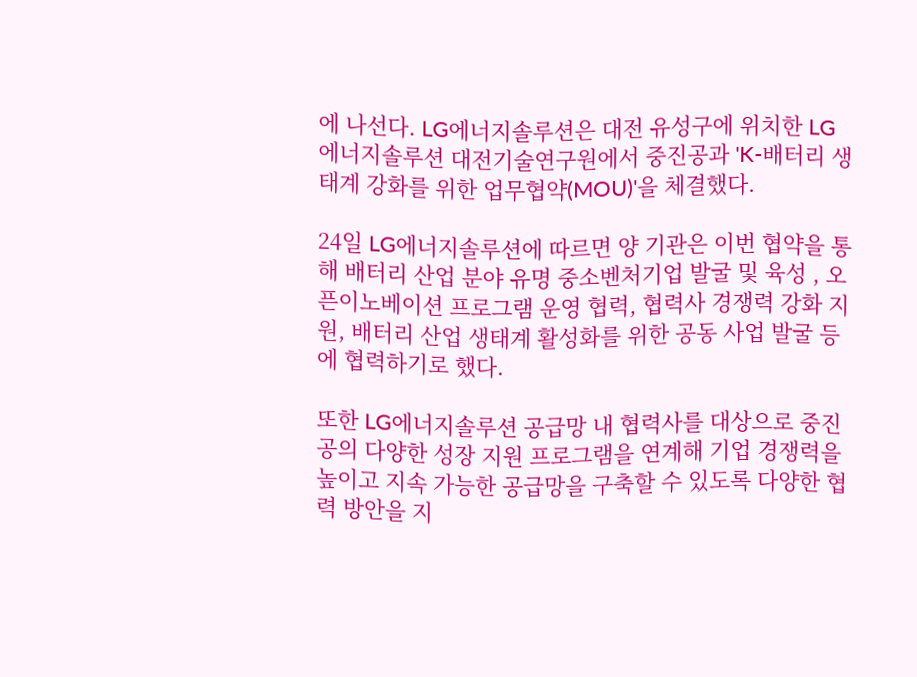에 나선다. LG에너지솔루션은 대전 유성구에 위치한 LG에너지솔루션 대전기술연구원에서 중진공과 'K-배터리 생태계 강화를 위한 업무협약(MOU)'을 체결했다.

24일 LG에너지솔루션에 따르면 양 기관은 이번 협약을 통해 배터리 산업 분야 유명 중소벤처기업 발굴 및 육성 , 오픈이노베이션 프로그램 운영 협력, 협력사 경쟁력 강화 지원, 배터리 산업 생태계 활성화를 위한 공동 사업 발굴 등에 협력하기로 했다.

또한 LG에너지솔루션 공급망 내 협력사를 대상으로 중진공의 다양한 성장 지원 프로그램을 연계해 기업 경쟁력을 높이고 지속 가능한 공급망을 구축할 수 있도록 다양한 협력 방안을 지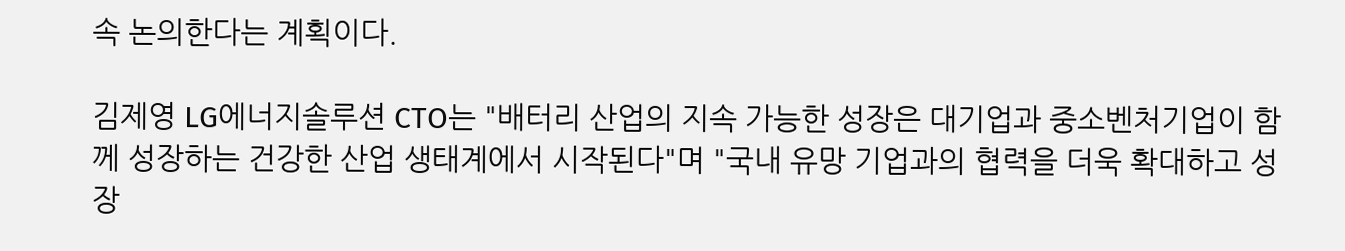속 논의한다는 계획이다.

김제영 LG에너지솔루션 CTO는 "배터리 산업의 지속 가능한 성장은 대기업과 중소벤처기업이 함께 성장하는 건강한 산업 생태계에서 시작된다"며 "국내 유망 기업과의 협력을 더욱 확대하고 성장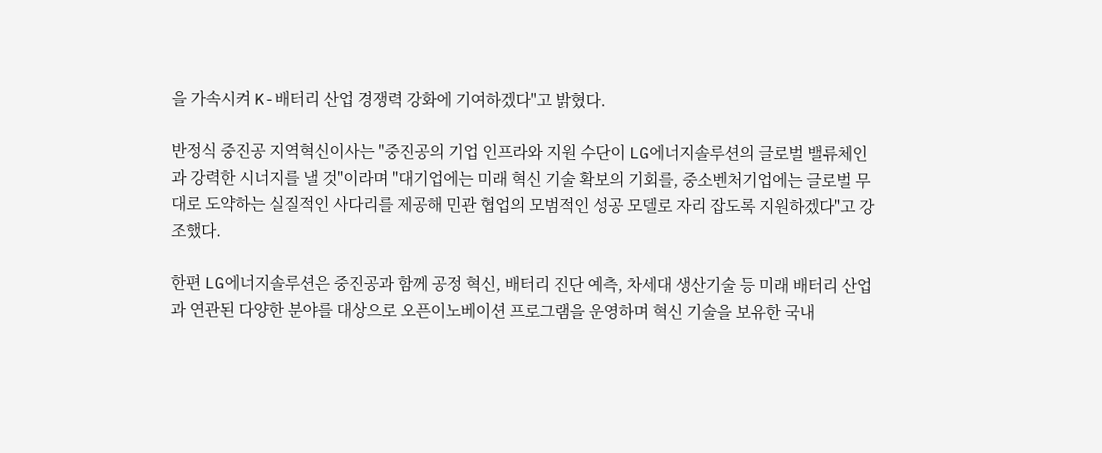을 가속시켜 K-배터리 산업 경쟁력 강화에 기여하겠다"고 밝혔다.

반정식 중진공 지역혁신이사는 "중진공의 기업 인프라와 지원 수단이 LG에너지솔루션의 글로벌 밸류체인과 강력한 시너지를 낼 것"이라며 "대기업에는 미래 혁신 기술 확보의 기회를, 중소벤처기업에는 글로벌 무대로 도약하는 실질적인 사다리를 제공해 민관 협업의 모범적인 성공 모델로 자리 잡도록 지원하겠다"고 강조했다.

한편 LG에너지솔루션은 중진공과 함께 공정 혁신, 배터리 진단 예측, 차세대 생산기술 등 미래 배터리 산업과 연관된 다양한 분야를 대상으로 오픈이노베이션 프로그램을 운영하며 혁신 기술을 보유한 국내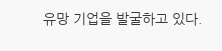유망 기업을 발굴하고 있다.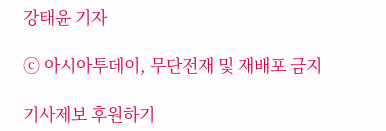강태윤 기자

ⓒ 아시아투데이, 무단전재 및 재배포 금지

기사제보 후원하기